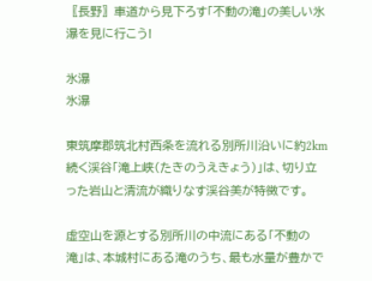〖長野〗車道から見下ろす「不動の滝」の美しい氷瀑を見に行こう!

氷瀑
氷瀑

東筑摩郡筑北村西条を流れる別所川沿いに約2km続く渓谷「滝上峡(たきのうえきょう)」は、切り立った岩山と清流が織りなす渓谷美が特徴です。

虚空山を源とする別所川の中流にある「不動の滝」は、本城村にある滝のうち、最も水量が豊かで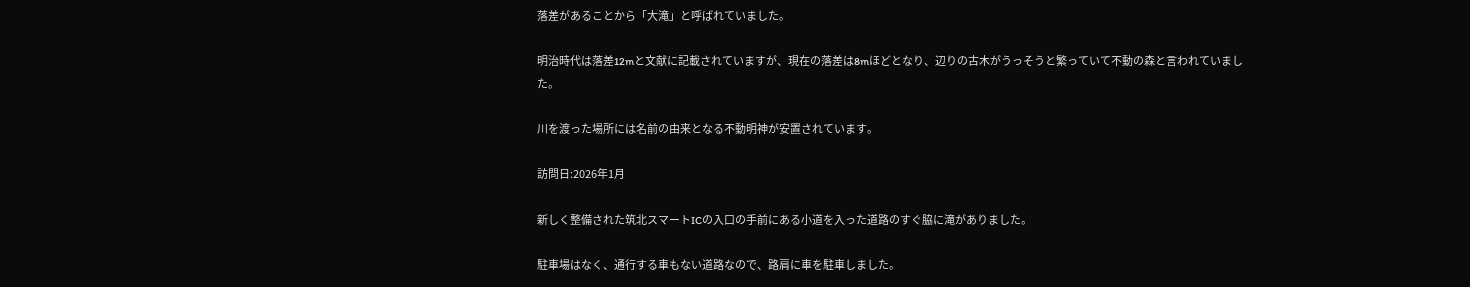落差があることから「大滝」と呼ばれていました。

明治時代は落差12mと文献に記載されていますが、現在の落差は8mほどとなり、辺りの古木がうっそうと繁っていて不動の森と言われていました。

川を渡った場所には名前の由来となる不動明神が安置されています。

訪問日:2026年1月

新しく整備された筑北スマートICの入口の手前にある小道を入った道路のすぐ脇に滝がありました。

駐車場はなく、通行する車もない道路なので、路肩に車を駐車しました。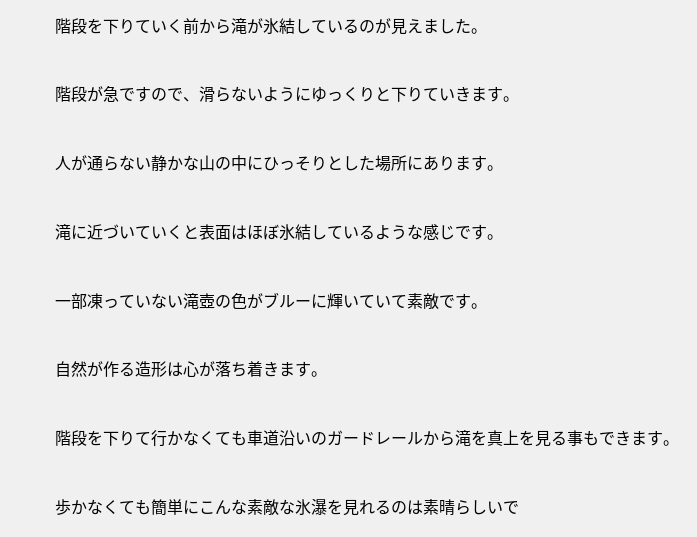階段を下りていく前から滝が氷結しているのが見えました。

階段が急ですので、滑らないようにゆっくりと下りていきます。

人が通らない静かな山の中にひっそりとした場所にあります。

滝に近づいていくと表面はほぼ氷結しているような感じです。

一部凍っていない滝壺の色がブルーに輝いていて素敵です。

自然が作る造形は心が落ち着きます。

階段を下りて行かなくても車道沿いのガードレールから滝を真上を見る事もできます。

歩かなくても簡単にこんな素敵な氷瀑を見れるのは素晴らしいで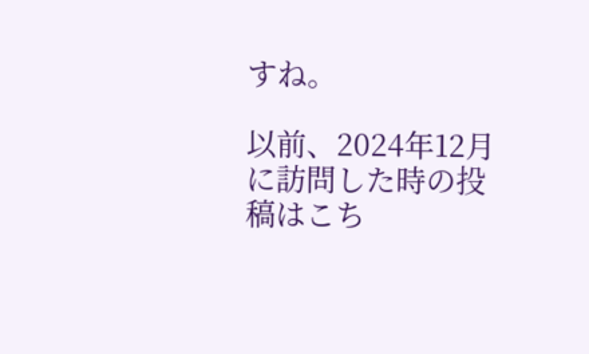すね。

以前、2024年12月に訪問した時の投稿はこち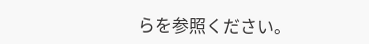らを参照ください。